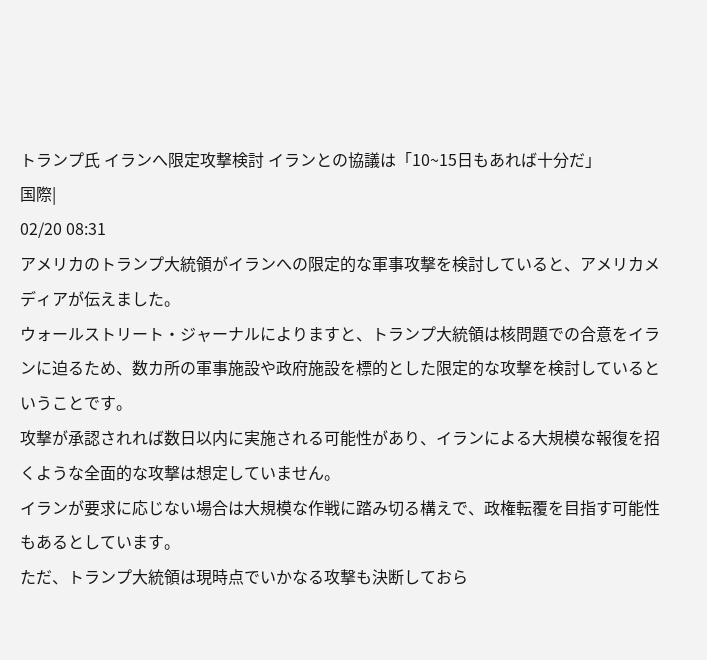トランプ氏 イランへ限定攻撃検討 イランとの協議は「10~15日もあれば十分だ」
国際|
02/20 08:31
アメリカのトランプ大統領がイランへの限定的な軍事攻撃を検討していると、アメリカメディアが伝えました。
ウォールストリート・ジャーナルによりますと、トランプ大統領は核問題での合意をイランに迫るため、数カ所の軍事施設や政府施設を標的とした限定的な攻撃を検討しているということです。
攻撃が承認されれば数日以内に実施される可能性があり、イランによる大規模な報復を招くような全面的な攻撃は想定していません。
イランが要求に応じない場合は大規模な作戦に踏み切る構えで、政権転覆を目指す可能性もあるとしています。
ただ、トランプ大統領は現時点でいかなる攻撃も決断しておら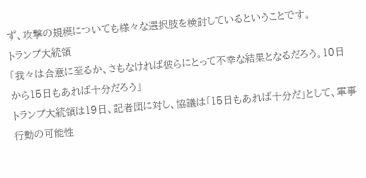ず、攻撃の規模についても様々な選択肢を検討しているということです。
トランプ大統領
「我々は合意に至るか、さもなければ彼らにとって不幸な結果となるだろう。10日から15日もあれば十分だろう」
トランプ大統領は19日、記者団に対し、協議は「15日もあれば十分だ」として、軍事行動の可能性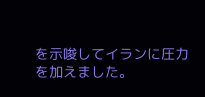を示唆してイランに圧力を加えました。